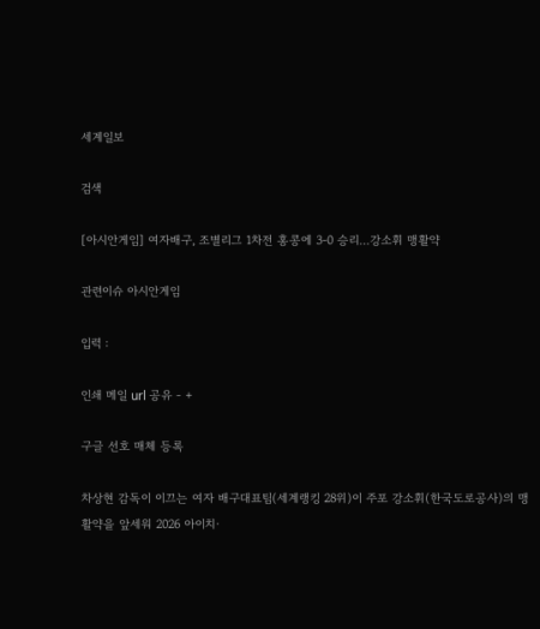세계일보

검색

[아시안게임] 여자배구, 조별리그 1차전 홍콩에 3-0 승리…강소휘 맹활약

관련이슈 아시안게임

입력 :

인쇄 메일 url 공유 - +

구글 선호 매체 등록

차상현 감독이 이끄는 여자 배구대표팀(세계랭킹 28위)이 주포 강소휘(한국도로공사)의 맹활약을 앞세워 2026 아이치·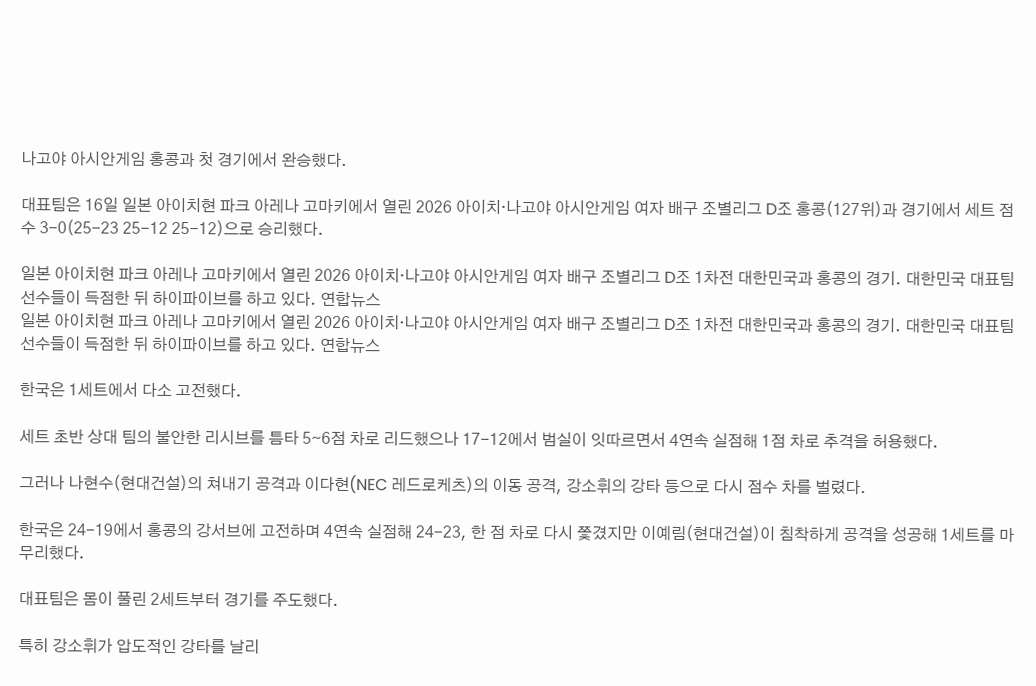나고야 아시안게임 홍콩과 첫 경기에서 완승했다.

대표팀은 16일 일본 아이치현 파크 아레나 고마키에서 열린 2026 아이치·나고야 아시안게임 여자 배구 조별리그 D조 홍콩(127위)과 경기에서 세트 점수 3-0(25-23 25-12 25-12)으로 승리했다.

일본 아이치현 파크 아레나 고마키에서 열린 2026 아이치·나고야 아시안게임 여자 배구 조별리그 D조 1차전 대한민국과 홍콩의 경기. 대한민국 대표팀 선수들이 득점한 뒤 하이파이브를 하고 있다. 연합뉴스
일본 아이치현 파크 아레나 고마키에서 열린 2026 아이치·나고야 아시안게임 여자 배구 조별리그 D조 1차전 대한민국과 홍콩의 경기. 대한민국 대표팀 선수들이 득점한 뒤 하이파이브를 하고 있다. 연합뉴스

한국은 1세트에서 다소 고전했다.

세트 초반 상대 팀의 불안한 리시브를 틈타 5∼6점 차로 리드했으나 17-12에서 범실이 잇따르면서 4연속 실점해 1점 차로 추격을 허용했다.

그러나 나현수(현대건설)의 쳐내기 공격과 이다현(NEC 레드로케츠)의 이동 공격, 강소휘의 강타 등으로 다시 점수 차를 벌렸다.

한국은 24-19에서 홍콩의 강서브에 고전하며 4연속 실점해 24-23, 한 점 차로 다시 쫓겼지만 이예림(현대건설)이 침착하게 공격을 성공해 1세트를 마무리했다.

대표팀은 몸이 풀린 2세트부터 경기를 주도했다.

특히 강소휘가 압도적인 강타를 날리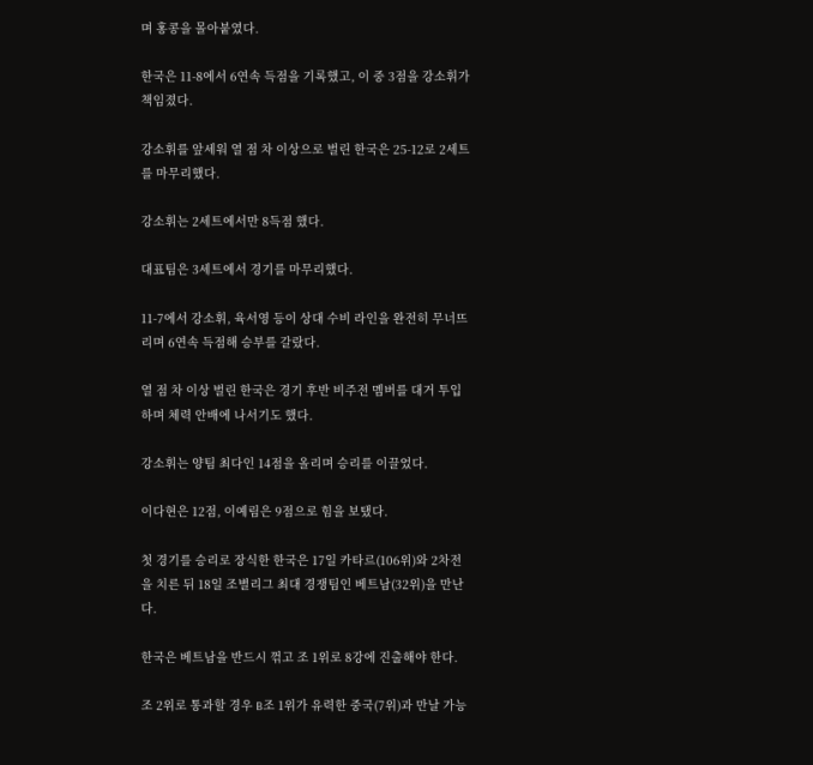며 홍콩을 몰아붙였다.

한국은 11-8에서 6연속 득점을 기록했고, 이 중 3점을 강소휘가 책임졌다.

강소휘를 앞세워 열 점 차 이상으로 벌린 한국은 25-12로 2세트를 마무리했다.

강소휘는 2세트에서만 8득점 했다.

대표팀은 3세트에서 경기를 마무리했다.

11-7에서 강소휘, 육서영 등이 상대 수비 라인을 완전히 무너뜨리며 6연속 득점해 승부를 갈랐다.

열 점 차 이상 벌린 한국은 경기 후반 비주전 멤버를 대거 투입하며 체력 안배에 나서기도 했다.

강소휘는 양팀 최다인 14점을 올리며 승리를 이끌었다.

이다현은 12점, 이예림은 9점으로 힘을 보탰다.

첫 경기를 승리로 장식한 한국은 17일 카타르(106위)와 2차전을 치른 뒤 18일 조별리그 최대 경쟁팀인 베트남(32위)을 만난다.

한국은 베트남을 반드시 꺾고 조 1위로 8강에 진출해야 한다.

조 2위로 통과할 경우 B조 1위가 유력한 중국(7위)과 만날 가능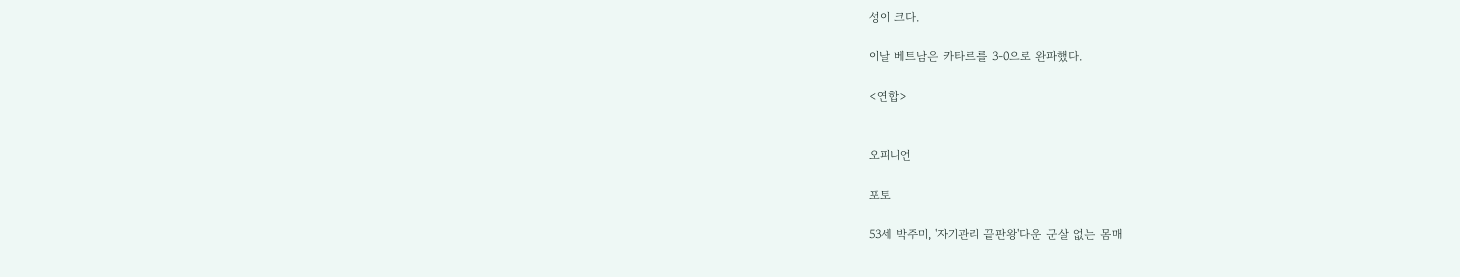성이 크다.

이날 베트남은 카타르를 3-0으로 완파했다.

<연합>


오피니언

포토

53세 박주미, '자기관리 끝판왕'다운 군살 없는 몸매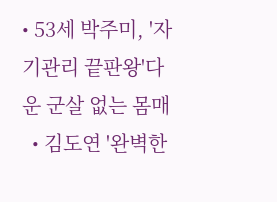• 53세 박주미, '자기관리 끝판왕'다운 군살 없는 몸매
  • 김도연 '완벽한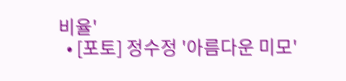비율'
  • [포토] 정수정 '아름다운 미모'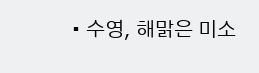• 수영, 해맑은 미소